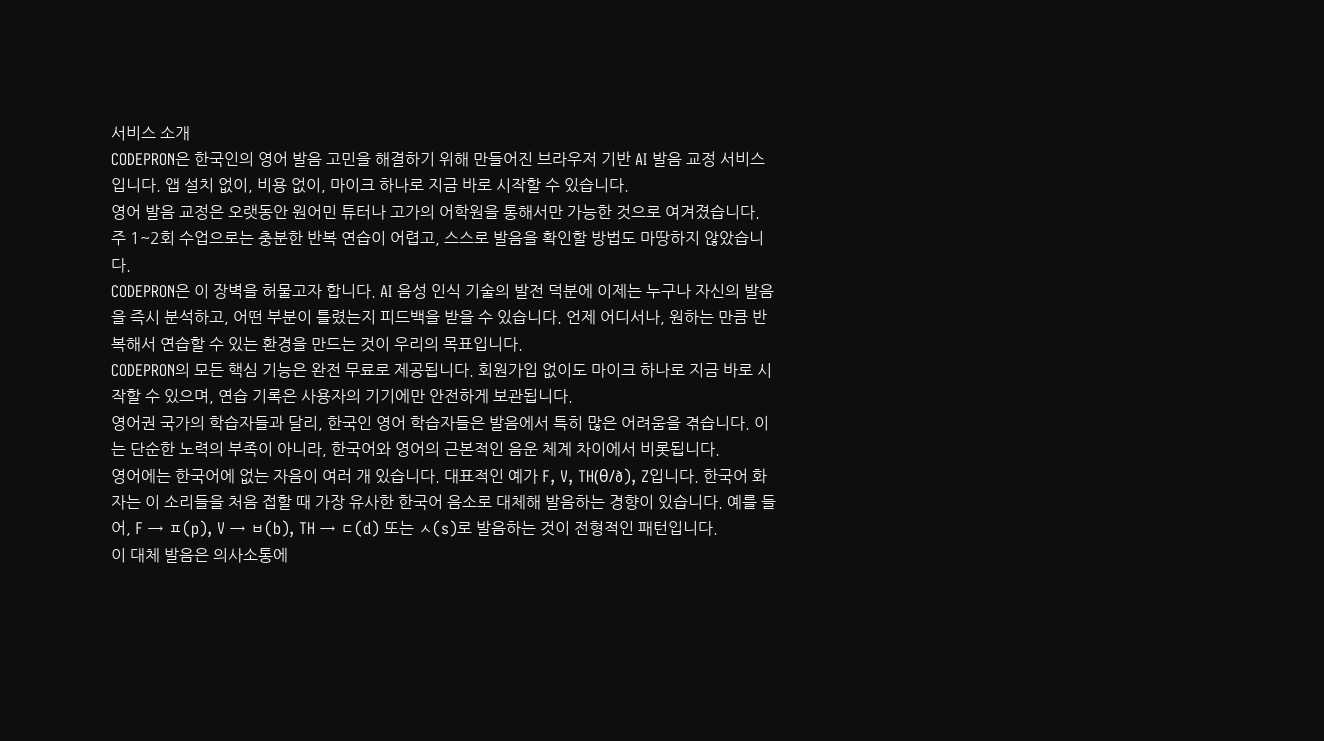서비스 소개
CODEPRON은 한국인의 영어 발음 고민을 해결하기 위해 만들어진 브라우저 기반 AI 발음 교정 서비스입니다. 앱 설치 없이, 비용 없이, 마이크 하나로 지금 바로 시작할 수 있습니다.
영어 발음 교정은 오랫동안 원어민 튜터나 고가의 어학원을 통해서만 가능한 것으로 여겨졌습니다. 주 1~2회 수업으로는 충분한 반복 연습이 어렵고, 스스로 발음을 확인할 방법도 마땅하지 않았습니다.
CODEPRON은 이 장벽을 허물고자 합니다. AI 음성 인식 기술의 발전 덕분에 이제는 누구나 자신의 발음을 즉시 분석하고, 어떤 부분이 틀렸는지 피드백을 받을 수 있습니다. 언제 어디서나, 원하는 만큼 반복해서 연습할 수 있는 환경을 만드는 것이 우리의 목표입니다.
CODEPRON의 모든 핵심 기능은 완전 무료로 제공됩니다. 회원가입 없이도 마이크 하나로 지금 바로 시작할 수 있으며, 연습 기록은 사용자의 기기에만 안전하게 보관됩니다.
영어권 국가의 학습자들과 달리, 한국인 영어 학습자들은 발음에서 특히 많은 어려움을 겪습니다. 이는 단순한 노력의 부족이 아니라, 한국어와 영어의 근본적인 음운 체계 차이에서 비롯됩니다.
영어에는 한국어에 없는 자음이 여러 개 있습니다. 대표적인 예가 F, V, TH(θ/ð), Z입니다. 한국어 화자는 이 소리들을 처음 접할 때 가장 유사한 한국어 음소로 대체해 발음하는 경향이 있습니다. 예를 들어, F → ㅍ(p), V → ㅂ(b), TH → ㄷ(d) 또는 ㅅ(s)로 발음하는 것이 전형적인 패턴입니다.
이 대체 발음은 의사소통에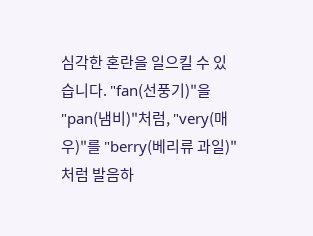심각한 혼란을 일으킬 수 있습니다. "fan(선풍기)"을 "pan(냄비)"처럼, "very(매우)"를 "berry(베리류 과일)"처럼 발음하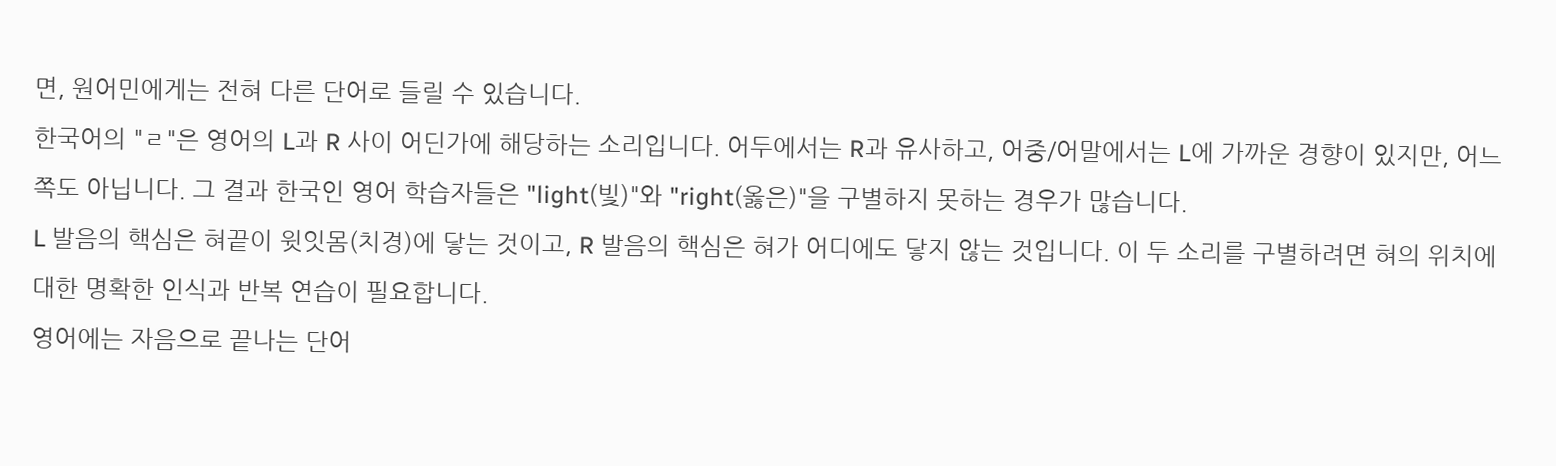면, 원어민에게는 전혀 다른 단어로 들릴 수 있습니다.
한국어의 "ㄹ"은 영어의 L과 R 사이 어딘가에 해당하는 소리입니다. 어두에서는 R과 유사하고, 어중/어말에서는 L에 가까운 경향이 있지만, 어느 쪽도 아닙니다. 그 결과 한국인 영어 학습자들은 "light(빛)"와 "right(옳은)"을 구별하지 못하는 경우가 많습니다.
L 발음의 핵심은 혀끝이 윗잇몸(치경)에 닿는 것이고, R 발음의 핵심은 혀가 어디에도 닿지 않는 것입니다. 이 두 소리를 구별하려면 혀의 위치에 대한 명확한 인식과 반복 연습이 필요합니다.
영어에는 자음으로 끝나는 단어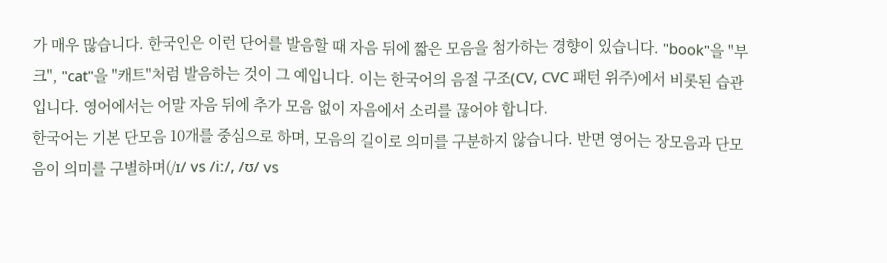가 매우 많습니다. 한국인은 이런 단어를 발음할 때 자음 뒤에 짧은 모음을 첨가하는 경향이 있습니다. "book"을 "부크", "cat"을 "캐트"처럼 발음하는 것이 그 예입니다. 이는 한국어의 음절 구조(CV, CVC 패턴 위주)에서 비롯된 습관입니다. 영어에서는 어말 자음 뒤에 추가 모음 없이 자음에서 소리를 끊어야 합니다.
한국어는 기본 단모음 10개를 중심으로 하며, 모음의 길이로 의미를 구분하지 않습니다. 반면 영어는 장모음과 단모음이 의미를 구별하며(/ɪ/ vs /iː/, /ʊ/ vs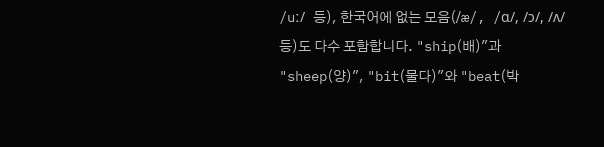/uː/ 등), 한국어에 없는 모음(/æ/, /ɑ/, /ɔ/, /ʌ/ 등)도 다수 포함합니다. "ship(배)"과 "sheep(양)", "bit(물다)"와 "beat(박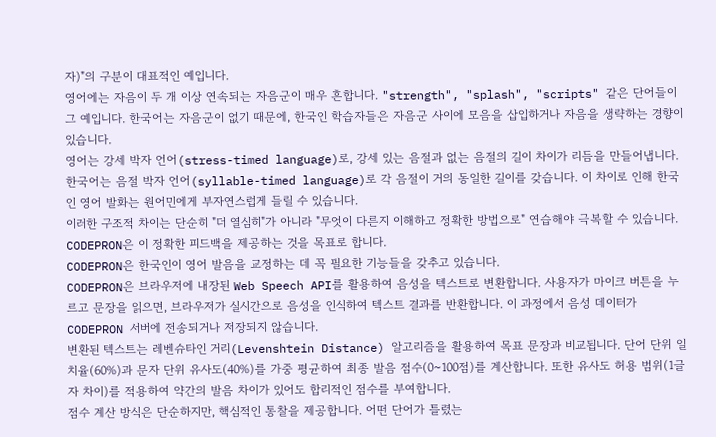자)"의 구분이 대표적인 예입니다.
영어에는 자음이 두 개 이상 연속되는 자음군이 매우 흔합니다. "strength", "splash", "scripts" 같은 단어들이 그 예입니다. 한국어는 자음군이 없기 때문에, 한국인 학습자들은 자음군 사이에 모음을 삽입하거나 자음을 생략하는 경향이 있습니다.
영어는 강세 박자 언어(stress-timed language)로, 강세 있는 음절과 없는 음절의 길이 차이가 리듬을 만들어냅니다. 한국어는 음절 박자 언어(syllable-timed language)로 각 음절이 거의 동일한 길이를 갖습니다. 이 차이로 인해 한국인 영어 발화는 원어민에게 부자연스럽게 들릴 수 있습니다.
이러한 구조적 차이는 단순히 "더 열심히"가 아니라 "무엇이 다른지 이해하고 정확한 방법으로" 연습해야 극복할 수 있습니다. CODEPRON은 이 정확한 피드백을 제공하는 것을 목표로 합니다.
CODEPRON은 한국인이 영어 발음을 교정하는 데 꼭 필요한 기능들을 갖추고 있습니다.
CODEPRON은 브라우저에 내장된 Web Speech API를 활용하여 음성을 텍스트로 변환합니다. 사용자가 마이크 버튼을 누르고 문장을 읽으면, 브라우저가 실시간으로 음성을 인식하여 텍스트 결과를 반환합니다. 이 과정에서 음성 데이터가 CODEPRON 서버에 전송되거나 저장되지 않습니다.
변환된 텍스트는 레벤슈타인 거리(Levenshtein Distance) 알고리즘을 활용하여 목표 문장과 비교됩니다. 단어 단위 일치율(60%)과 문자 단위 유사도(40%)를 가중 평균하여 최종 발음 점수(0~100점)를 계산합니다. 또한 유사도 허용 범위(1글자 차이)를 적용하여 약간의 발음 차이가 있어도 합리적인 점수를 부여합니다.
점수 계산 방식은 단순하지만, 핵심적인 통찰을 제공합니다. 어떤 단어가 틀렸는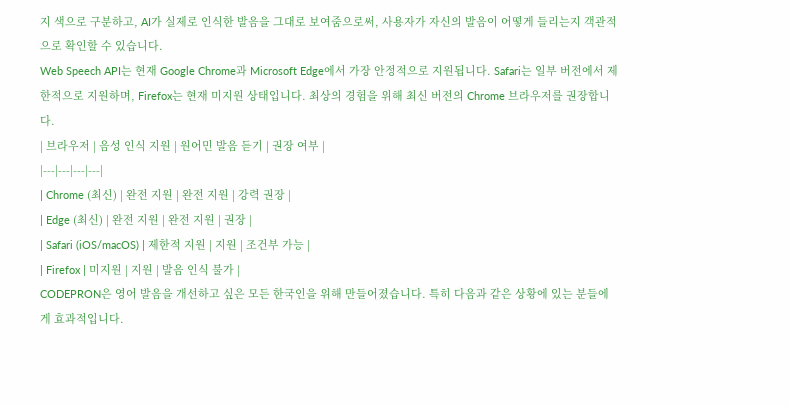지 색으로 구분하고, AI가 실제로 인식한 발음을 그대로 보여줌으로써, 사용자가 자신의 발음이 어떻게 들리는지 객관적으로 확인할 수 있습니다.
Web Speech API는 현재 Google Chrome과 Microsoft Edge에서 가장 안정적으로 지원됩니다. Safari는 일부 버전에서 제한적으로 지원하며, Firefox는 현재 미지원 상태입니다. 최상의 경험을 위해 최신 버전의 Chrome 브라우저를 권장합니다.
| 브라우저 | 음성 인식 지원 | 원어민 발음 듣기 | 권장 여부 |
|---|---|---|---|
| Chrome (최신) | 완전 지원 | 완전 지원 | 강력 권장 |
| Edge (최신) | 완전 지원 | 완전 지원 | 권장 |
| Safari (iOS/macOS) | 제한적 지원 | 지원 | 조건부 가능 |
| Firefox | 미지원 | 지원 | 발음 인식 불가 |
CODEPRON은 영어 발음을 개선하고 싶은 모든 한국인을 위해 만들어졌습니다. 특히 다음과 같은 상황에 있는 분들에게 효과적입니다.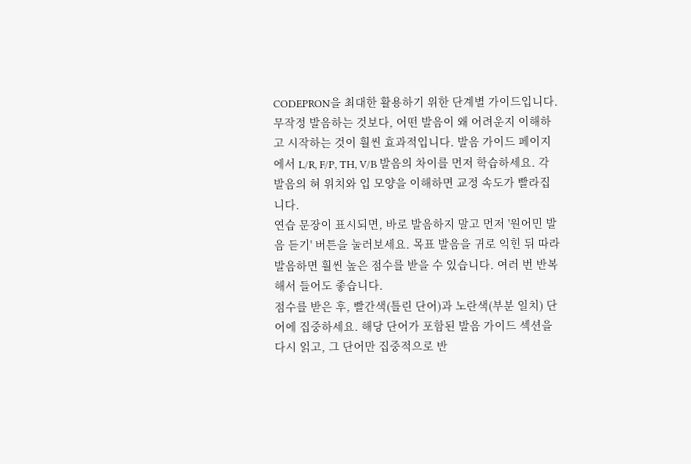CODEPRON을 최대한 활용하기 위한 단계별 가이드입니다.
무작정 발음하는 것보다, 어떤 발음이 왜 어려운지 이해하고 시작하는 것이 훨씬 효과적입니다. 발음 가이드 페이지에서 L/R, F/P, TH, V/B 발음의 차이를 먼저 학습하세요. 각 발음의 혀 위치와 입 모양을 이해하면 교정 속도가 빨라집니다.
연습 문장이 표시되면, 바로 발음하지 말고 먼저 '원어민 발음 듣기' 버튼을 눌러보세요. 목표 발음을 귀로 익힌 뒤 따라 발음하면 훨씬 높은 점수를 받을 수 있습니다. 여러 번 반복해서 들어도 좋습니다.
점수를 받은 후, 빨간색(틀린 단어)과 노란색(부분 일치) 단어에 집중하세요. 해당 단어가 포함된 발음 가이드 섹션을 다시 읽고, 그 단어만 집중적으로 반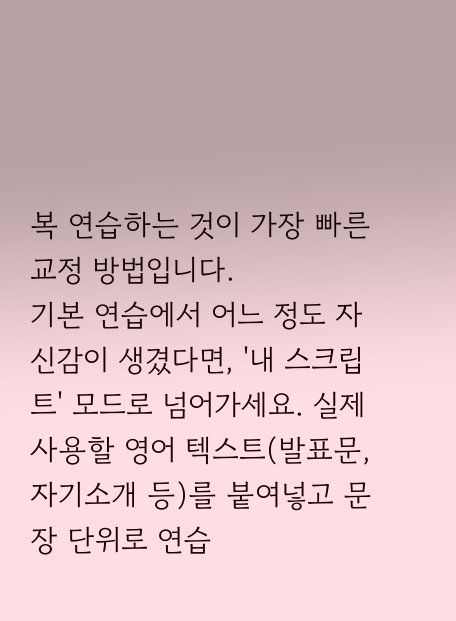복 연습하는 것이 가장 빠른 교정 방법입니다.
기본 연습에서 어느 정도 자신감이 생겼다면, '내 스크립트' 모드로 넘어가세요. 실제 사용할 영어 텍스트(발표문, 자기소개 등)를 붙여넣고 문장 단위로 연습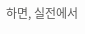하면, 실전에서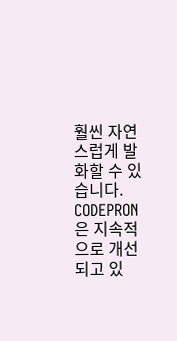훨씬 자연스럽게 발화할 수 있습니다.
CODEPRON은 지속적으로 개선되고 있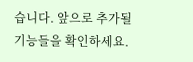습니다. 앞으로 추가될 기능들을 확인하세요.